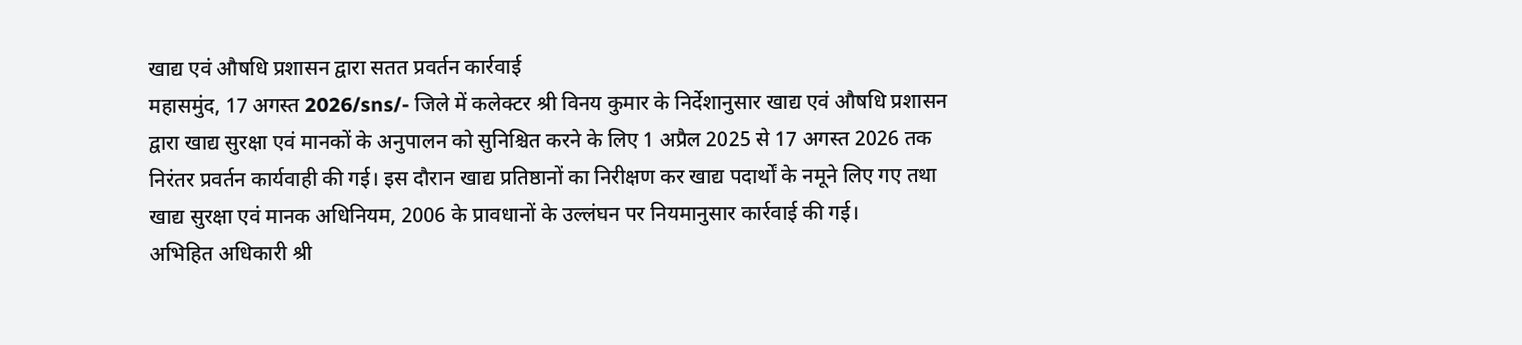खाद्य एवं औषधि प्रशासन द्वारा सतत प्रवर्तन कार्रवाई
महासमुंद, 17 अगस्त 2026/sns/- जिले में कलेक्टर श्री विनय कुमार के निर्देशानुसार खाद्य एवं औषधि प्रशासन द्वारा खाद्य सुरक्षा एवं मानकों के अनुपालन को सुनिश्चित करने के लिए 1 अप्रैल 2025 से 17 अगस्त 2026 तक निरंतर प्रवर्तन कार्यवाही की गई। इस दौरान खाद्य प्रतिष्ठानों का निरीक्षण कर खाद्य पदार्थों के नमूने लिए गए तथा खाद्य सुरक्षा एवं मानक अधिनियम, 2006 के प्रावधानों के उल्लंघन पर नियमानुसार कार्रवाई की गई।
अभिहित अधिकारी श्री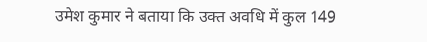उमेश कुमार ने बताया कि उक्त अवधि में कुल 149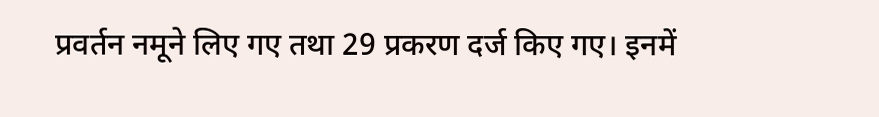प्रवर्तन नमूने लिए गए तथा 29 प्रकरण दर्ज किए गए। इनमें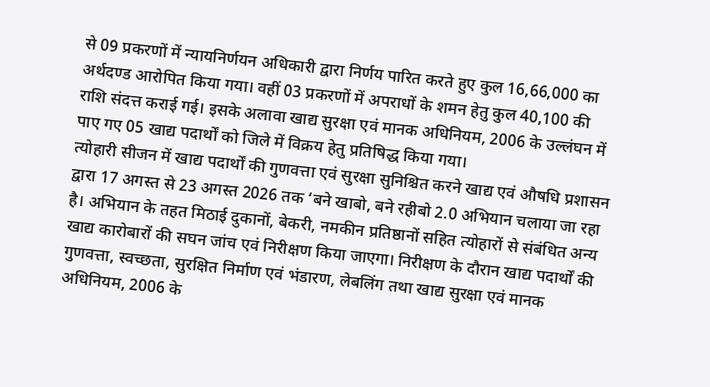से 09 प्रकरणों में न्यायनिर्णयन अधिकारी द्वारा निर्णय पारित करते हुए कुल 16,66,000 का अर्थदण्ड आरोपित किया गया। वहीं 03 प्रकरणों में अपराधों के शमन हेतु कुल 40,100 की राशि संदत्त कराई गई। इसके अलावा खाद्य सुरक्षा एवं मानक अधिनियम, 2006 के उल्लंघन में पाए गए 05 खाद्य पदार्थों को जिले में विक्रय हेतु प्रतिषिद्ध किया गया।
त्योहारी सीजन में खाद्य पदार्थों की गुणवत्ता एवं सुरक्षा सुनिश्चित करने खाद्य एवं औषधि प्रशासन द्वारा 17 अगस्त से 23 अगस्त 2026 तक ‘बने खाबो, बने रहीबो 2.0 अभियान चलाया जा रहा है। अभियान के तहत मिठाई दुकानों, बेकरी, नमकीन प्रतिष्ठानों सहित त्योहारों से संबंधित अन्य खाद्य कारोबारों की सघन जांच एवं निरीक्षण किया जाएगा। निरीक्षण के दौरान खाद्य पदार्थों की गुणवत्ता, स्वच्छता, सुरक्षित निर्माण एवं भंडारण, लेबलिंग तथा खाद्य सुरक्षा एवं मानक अधिनियम, 2006 के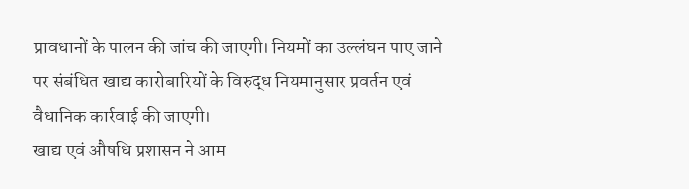प्रावधानों के पालन की जांच की जाएगी। नियमों का उल्लंघन पाए जाने पर संबंधित खाद्य कारोबारियों के विरुद्ध नियमानुसार प्रवर्तन एवं वैधानिक कार्रवाई की जाएगी।
खाद्य एवं औषधि प्रशासन ने आम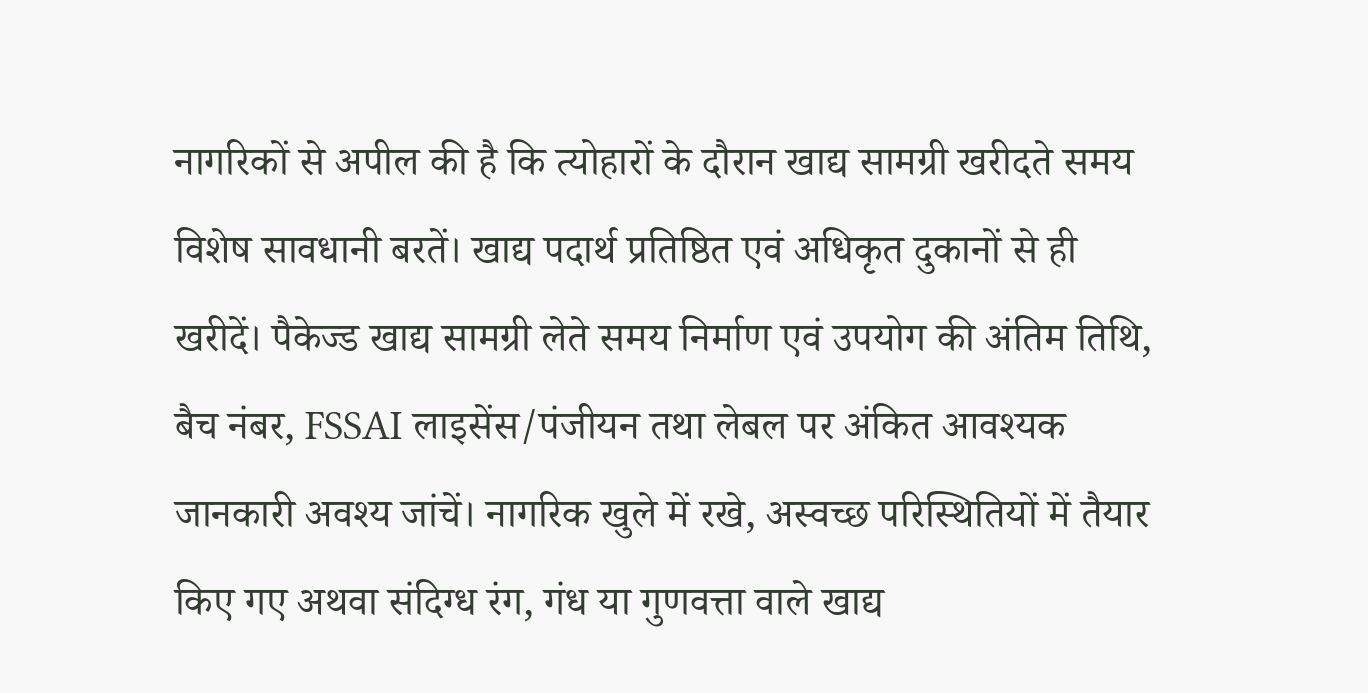नागरिकों से अपील की है कि त्योहारों के दौरान खाद्य सामग्री खरीदते समय विशेष सावधानी बरतें। खाद्य पदार्थ प्रतिष्ठित एवं अधिकृत दुकानों से ही खरीदें। पैकेज्ड खाद्य सामग्री लेते समय निर्माण एवं उपयोग की अंतिम तिथि, बैच नंबर, FSSAI लाइसेंस/पंजीयन तथा लेबल पर अंकित आवश्यक जानकारी अवश्य जांचें। नागरिक खुले में रखे, अस्वच्छ परिस्थितियों में तैयार किए गए अथवा संदिग्ध रंग, गंध या गुणवत्ता वाले खाद्य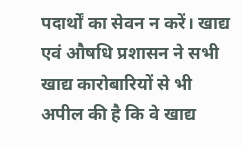पदार्थों का सेवन न करें। खाद्य एवं औषधि प्रशासन ने सभी खाद्य कारोबारियों से भी अपील की है कि वे खाद्य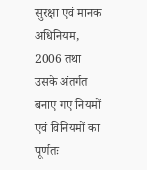सुरक्षा एवं मानक अधिनियम, 2006 तथा उसके अंतर्गत बनाए गए नियमों एवं विनियमों का पूर्णतः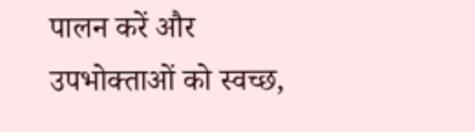पालन करें और उपभोक्ताओं को स्वच्छ,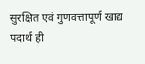सुरक्षित एवं गुणवत्तापूर्ण खाद्य पदार्थ ही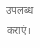उपलब्ध कराएं।